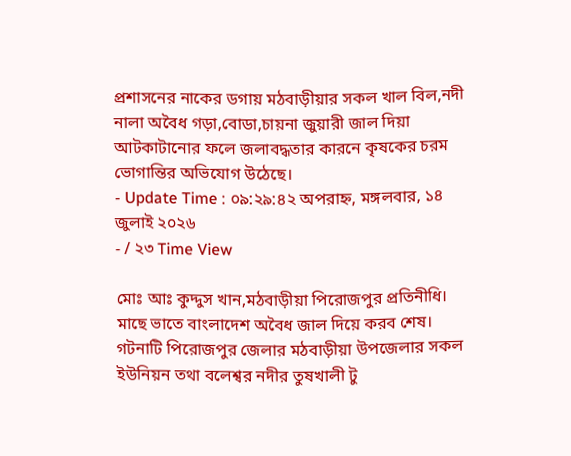প্রশাসনের নাকের ডগায় মঠবাড়ীয়ার সকল খাল বিল,নদী নালা অবৈধ গড়া,বোডা,চায়না জুয়ারী জাল দিয়া আটকাটানোর ফলে জলাবদ্ধতার কারনে কৃষকের চরম ভোগান্তির অভিযোগ উঠেছে।
- Update Time : ০৯:২৯:৪২ অপরাহ্ন, মঙ্গলবার, ১৪ জুলাই ২০২৬
- / ২৩ Time View

মোঃ আঃ কুদ্দুস খান,মঠবাড়ীয়া পিরোজপুর প্রতিনীধি।
মাছে ভাতে বাংলাদেশ অবৈধ জাল দিয়ে করব শেষ।
গটনাটি পিরোজপুর জেলার মঠবাড়ীয়া উপজেলার সকল ইউনিয়ন তথা বলেশ্বর নদীর তুষখালী টু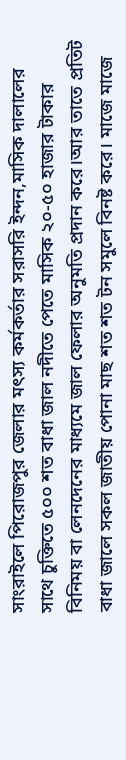সাংরাইলে পিরোজপুর জেলার মৎস্য কর্মকর্তার সরাসরি ইন্দন,মাসিক দালালের সাথে চুক্তিতে ৫০০ শত বাধা জাল নদীতে পেতে মাসিক ২০-৫০ হাজার টাকার বিনিময় বা লেনদেনের মাধ্যমে জাল ফেলার অনুমতি প্রদান করে।আর তাতে প্রতিট বাধা জালে সকল জাতীয় পোনা মাছ শত শত টন সমুলে বিনষ্ট করে। মাজে মাজে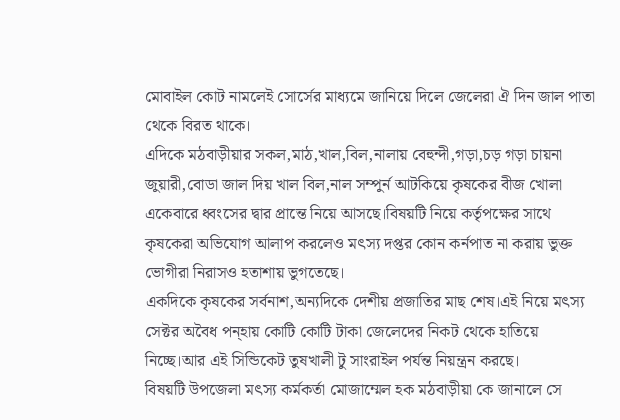মোবাইল কোট নামলেই সোর্সের মাধ্যমে জানিয়ে দিলে জেলেরা ঐ দিন জাল পাতা থেকে বিরত থাকে।
এদিকে মঠবাড়ীয়ার সকল,মাঠ,খাল,বিল,নালায় বেহুন্দী,গড়া,চড় গড়া চায়না জুয়ারী,বোডা জাল দিয় খাল বিল,নাল সম্পুর্ন আটকিয়ে কৃষকের বীজ খোলা একেবারে ধ্বংসের দ্বার প্রান্তে নিয়ে আসছে।বিষয়টি নিয়ে কর্তৃপক্ষের সাথে কৃষকেরা অভিযোগ আলাপ করলেও মৎস্য দপ্তর কোন কর্নপাত না করায় ভুক্ত ভোগীরা নিরাসও হতাশায় ভুগতেছে।
একদিকে কৃষকের সর্বনাশ,অন্যদিকে দেশীয় প্রজাতির মাছ শেষ।এই নিয়ে মৎস্য সেক্টর অবৈধ পন্হায় কোটি কোটি টাকা জেলেদের নিকট থেকে হাতিয়ে নিচ্ছে।আর এই সিন্ডিকেট তুষখালী টু সাংরাইল পর্যন্ত নিয়ন্ত্রন করছে।
বিষয়টি উপজেলা মৎস্য কর্মকর্তা মোজাম্মেল হক মঠবাড়ীয়া কে জানালে সে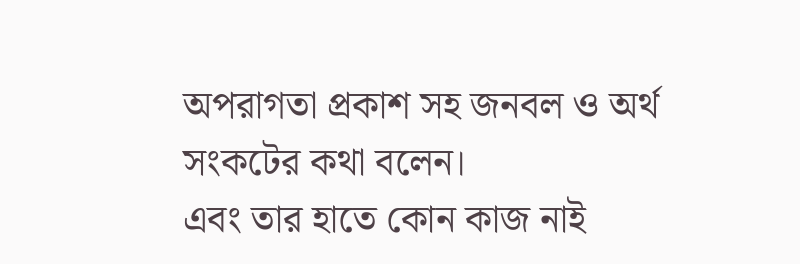অপরাগতা প্রকাশ সহ জনবল ও অর্থ সংকটের কথা বলেন।
এবং তার হাতে কোন কাজ নাই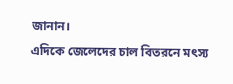জানান।
এদিকে জেলেদের চাল বিতরনে মৎস্য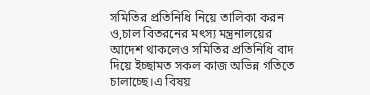সমিতির প্রতিনিধি নিয়ে তালিকা করন ও,চাল বিতরনের মৎস্য মন্ত্রনালয়ের আদেশ থাকলেও সমিতির প্রতিনিধি বাদ দিয়ে ইচ্ছামত সকল কাজ অভিন্ন গতিতে চালাচ্ছে।এ বিষয়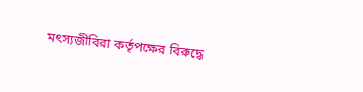মৎস্যজীবিরা কর্তৃপক্ষের বিরুদ্ধে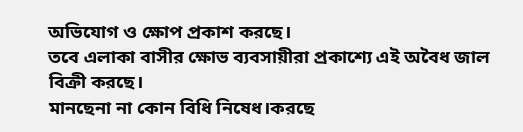অভিযোগ ও ক্ষোপ প্রকাশ করছে।
তবে এলাকা বাসীর ক্ষোভ ব্যবসায়ীরা প্রকাশ্যে এই অবৈধ জাল বিক্রী করছে।
মানছেনা না কোন বিধি নিষেধ।করছে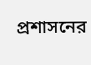প্রশাসনের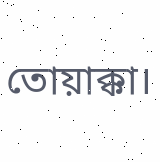তোয়াক্কা।